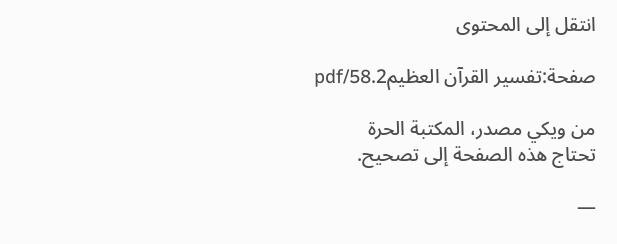انتقل إلى المحتوى

صفحة:تفسير القرآن العظيم2.pdf/58

من ويكي مصدر، المكتبة الحرة
تحتاج هذه الصفحة إلى تصحيح.

—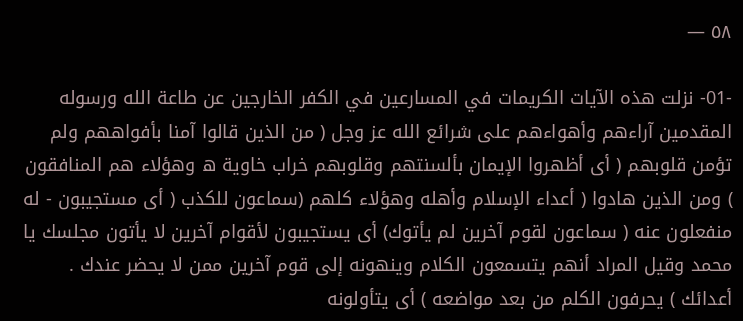٥٨ —

-01- نزلت هذه الآيات الكريمات في المسارعين في الكفر الخارجين عن طاعة الله ورسوله المقدمين آراءهم وأهواءهم على شرائع الله عز وجل ( من الذين قالوا آمنا بأفواههم ولم تؤمن قلوبهم ( أى أظهروا الإيمان بألسنتهم وقلوبهم خراب خاوية ه وهؤلاء هم المنافقون ) ومن الذين هادوا ( أعداء الإسلام وأهله وهؤلاء كلهم (سماعون للكذب ( أى مستجيبون - له منفعلون عنه ( سماعون لقوم آخرين لم يأتوك) أى يستجيبون لأقوام آخرين لا يأتون مجلسك يا محمد وقيل المراد أنهم يتسمعون الكلام وينهونه إلى قوم آخرين ممن لا يحضر عندك . أعدائك ) يحرفون الكلم من بعد مواضعه ) أى يتأولونه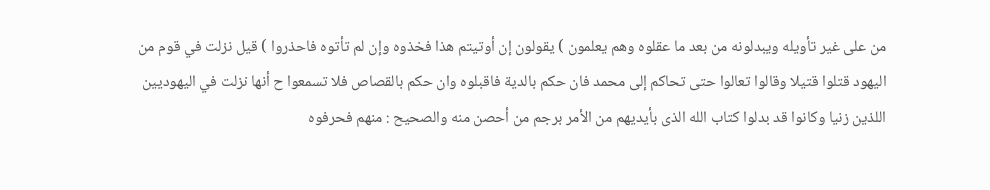من على غير تأويله ويبدلونه من بعد ما عقلوه وهم يعلمون ) يقولون إن أوتيتم هذا فخذوه وإن لم تأتوه فاحذروا ) قيل نزلت في قوم من اليهود قتلوا قتيلا وقالوا تعالوا حتى تحاكم إلى محمد فان حكم بالدية فاقبلوه وان حكم بالقصاص فلا تسمعوا ح أنها نزلت في اليهوديين اللذين زنيا وكانوا قد بدلوا كتاب الله الذى بأيديهم من الأمر برجم من أحصن منه والصحيح : منهم فحرفوه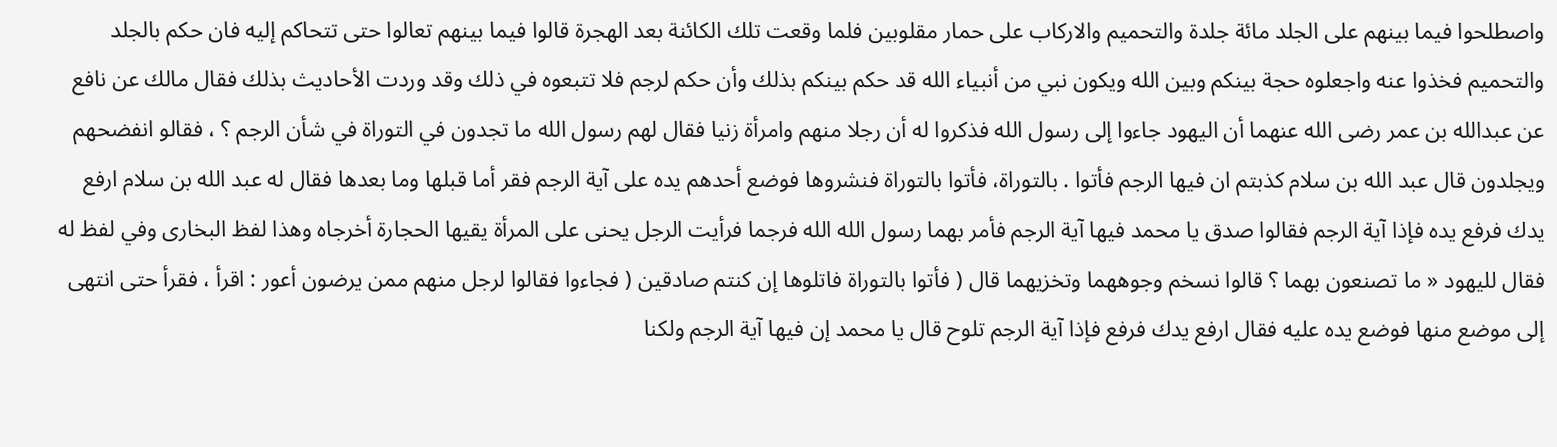واصطلحوا فيما بينهم على الجلد مائة جلدة والتحميم والاركاب على حمار مقلوبين فلما وقعت تلك الكائنة بعد الهجرة قالوا فيما بينهم تعالوا حتى تتحاكم إليه فان حكم بالجلد والتحميم فخذوا عنه واجعلوه حجة بينكم وبين الله ويكون نبي من أنبياء الله قد حكم بينكم بذلك وأن حكم لرجم فلا تتبعوه في ذلك وقد وردت الأحاديث بذلك فقال مالك عن نافع عن عبدالله بن عمر رضى الله عنهما أن اليهود جاءوا إلى رسول الله فذكروا له أن رجلا منهم وامرأة زنيا فقال لهم رسول الله ما تجدون في التوراة في شأن الرجم ؟ ، فقالو انفضحهم ويجلدون قال عبد الله بن سلام كذبتم ان فيها الرجم فأتوا . بالتوراة، فأتوا بالتوراة فنشروها فوضع أحدهم يده على آية الرجم فقر أما قبلها وما بعدها فقال له عبد الله بن سلام ارفع يدك فرفع يده فإذا آية الرجم فقالوا صدق يا محمد فيها آية الرجم فأمر بهما رسول الله الله فرجما فرأيت الرجل يحنى على المرأة يقيها الحجارة أخرجاه وهذا لفظ البخارى وفي لفظ له فقال لليهود « ما تصنعون بهما ؟ قالوا نسخم وجوههما وتخزيهما قال ( فأتوا بالتوراة فاتلوها إن كنتم صادقين ( فجاءوا فقالوا لرجل منهم ممن يرضون أعور : اقرأ ، فقرأ حتى انتهى إلى موضع منها فوضع يده عليه فقال ارفع يدك فرفع فإذا آية الرجم تلوح قال يا محمد إن فيها آية الرجم ولكنا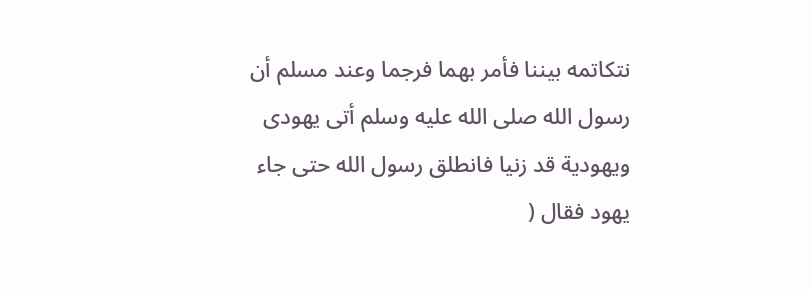نتكاتمه بيننا فأمر بهما فرجما وعند مسلم أن رسول الله صلى الله عليه وسلم أتى يهودى ويهودية قد زنيا فانطلق رسول الله حتى جاء يهود فقال (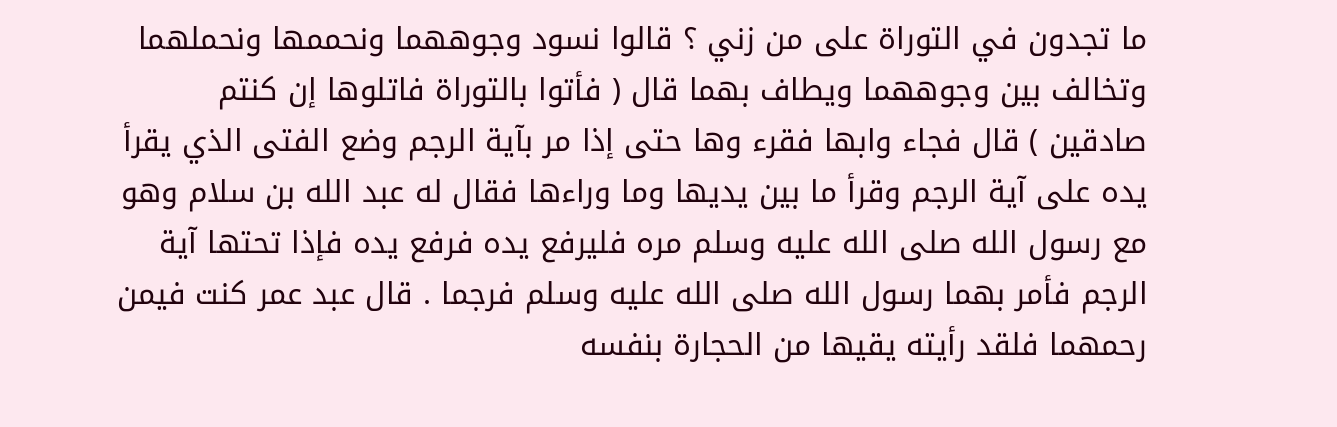ما تجدون في التوراة على من زني ؟ قالوا نسود وجوههما ونحممها ونحملهما وتخالف بين وجوههما ويطاف بهما قال ( فأتوا بالتوراة فاتلوها إن كنتم صادقين ) قال فجاء وابها فقرء وها حتى إذا مر بآية الرجم وضع الفتى الذي يقرأ يده على آية الرجم وقرأ ما بين يديها وما وراءها فقال له عبد الله بن سلام وهو مع رسول الله صلى الله عليه وسلم مره فليرفع يده فرفع يده فإذا تحتها آية الرجم فأمر بهما رسول الله صلى الله عليه وسلم فرجما . قال عبد عمر كنت فيمن رحمهما فلقد رأيته يقيها من الحجارة بنفسه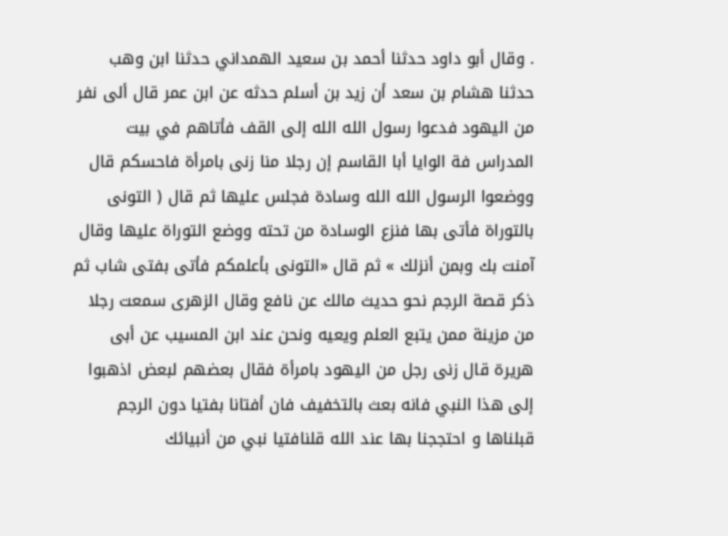. وقال أبو داود حدثنا أحمد بن سعيد الهمداني حدثنا ابن وهب حدثنا هشام بن سعد أن زيد بن أسلم حدثه عن ابن عمر قال ألى نفر من اليهود فدعوا رسول الله الله إلى القف فأتاهم في بيت المدراس فة الوايا أبا القاسم إن رجلا منا زنى بامرأة فاحسكم قال ووضعوا الرسول الله الله وسادة فجلس عليها ثم قال ( التونى بالتوراة فأتى بها فنزع الوسادة من تحته ووضع التوراة عليها وقال آمنت بك وبمن أنزلك » ثم قال «التونى بأعلمكم فأتى بفتى شاب ثم ذكر قصة الرجم نحو حديث مالك عن نافع وقال الزهرى سمعت رجلا من مزينة ممن يتبع العلم ويعيه ونحن عند ابن المسيب عن أبى هريرة قال زنى رجل من اليهود بامرأة فقال بعضهم لبعض اذهبوا إلى هذا النبي فانه بعث بالتخفيف فان أفتانا بفتيا دون الرجم قبلناها و احتججنا بها عند الله قلنافتيا نبي من أنبيائك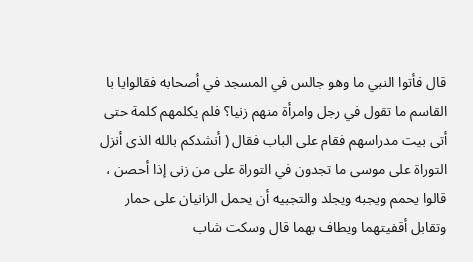قال فأتوا النبي ما وهو جالس في المسجد في أصحابه فقالوايا با القاسم ما تقول في رجل وامرأة منهم زنيا؟ فلم يكلمهم كلمة حتى أتى بيت مدراسهم فقام على الباب فقال ( أنشدكم بالله الذى أنزل التوراة على موسى ما تجدون في التوراة على من زنى إذا أحصن ، قالوا يحمم ويجبه ويجلد والتجبيه أن يحمل الزانيان على حمار وتقابل أقفيتهما ويطاف بهما قال وسكت شاب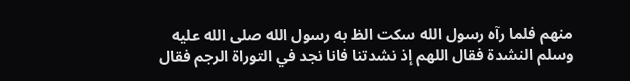منهم فلما رآه رسول الله سكت الظ به رسول الله صلى الله عليه وسلم النشدة فقال اللهم إذ نشدتنا فانا نجد في التوراة الرجم فقال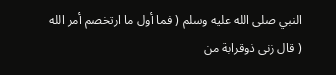النبي صلى الله عليه وسلم ( فما أول ما ارتخصم أمر الله ( قال زنى ذوقرابة من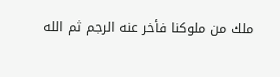ملك من ملوكنا فأخر عنه الرجم ثم الله